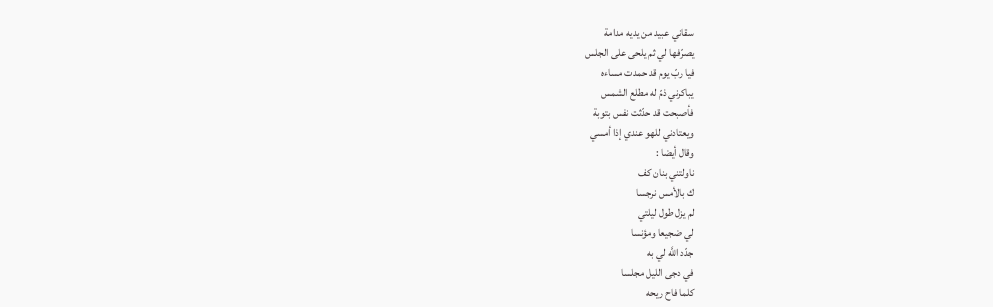سقاني عبيد من يديه مدامة
يصرّفها لي ثم يلحى على الجلس
فيا ربّ يوم قد حمدت مساءه
يباكرني ذمّ له مطلع الشمس
فأصبحت قد حدّثت نفس بتوبة
ويعتادني للهو عندي إذا أمسي
وقال أيضا :
ناولتني بنان كف
ك بالأمس نرجسا
لم يزل طول ليلتي
لي ضجيعا ومؤنسا
جدّد اللَّه لي به
في دجى الليل مجلسا
كلما فاح ريحه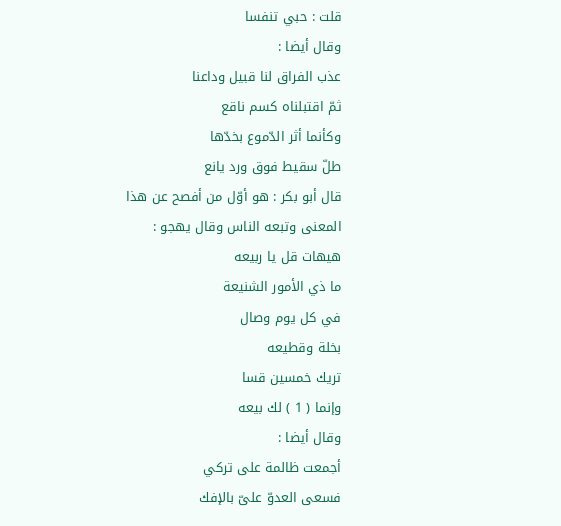قلت : حبي تنفسا
وقال أيضا :
عذب الفراق لنا قبيل وداعنا
ثمّ اقتبلناه كسم ناقع
وكأنما أثر الدّموع بخدّها
طلّ سقيط فوق ورد يانع
قال أبو بكر : هو أوّل من أفصح عن هذا المعنى وتبعه الناس وقال يهجو :
هيهات قل يا ربيعه
ما ذي الأمور الشنيعة
في كل يوم وصال
بخلة وقطيعه
تريك خمسين قسا
وإنما ( 1 ) لك بيعه
وقال أيضا :
أجمعت ظالمة على تركي
فسعى العدوّ علىّ بالإفك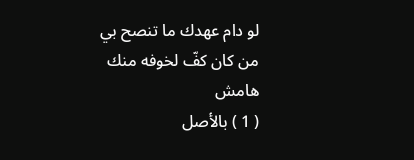لو دام عهدك ما تنصح بي
من كان كفّ لخوفه منك
هامش
( 1 ) بالأصل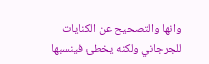وانها والتصحيح عن الكنايات للجرجاني ولكنه يخطئ فينسبها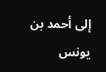إلى أحمد بن يونس